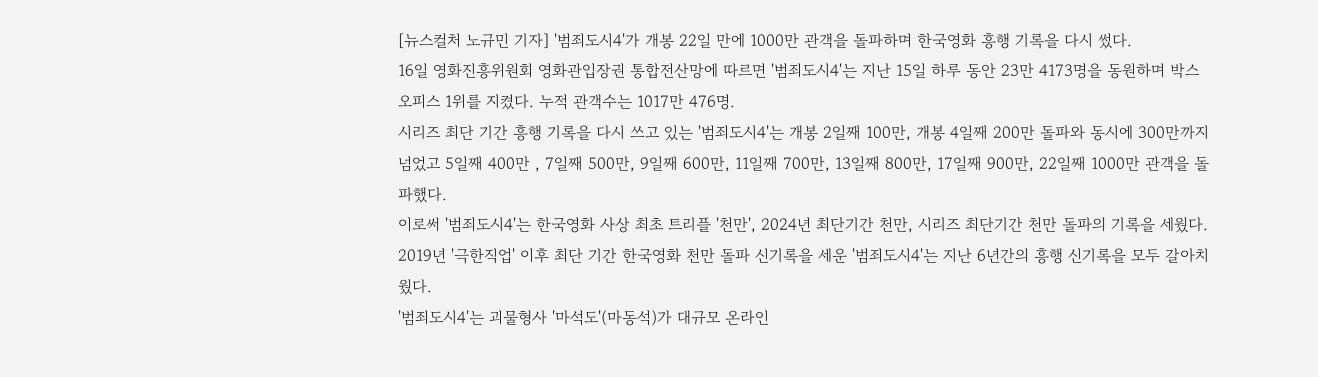[뉴스컬처 노규민 기자] '범죄도시4'가 개봉 22일 만에 1000만 관객을 돌파하며 한국영화 흥행 기록을 다시 썼다.
16일 영화진흥위원회 영화관입장권 통합전산망에 따르면 '범죄도시4'는 지난 15일 하루 동안 23만 4173명을 동원하며 박스오피스 1위를 지켰다. 누적 관객수는 1017만 476명.
시리즈 최단 기간 흥행 기록을 다시 쓰고 있는 '범죄도시4'는 개봉 2일째 100만, 개봉 4일째 200만 돌파와 동시에 300만까지 넘었고 5일째 400만 , 7일째 500만, 9일째 600만, 11일째 700만, 13일째 800만, 17일째 900만, 22일째 1000만 관객을 돌파했다.
이로써 '범죄도시4'는 한국영화 사상 최초 트리플 '천만', 2024년 최단기간 천만, 시리즈 최단기간 천만 돌파의 기록을 세웠다.
2019년 '극한직업' 이후 최단 기간 한국영화 천만 돌파 신기록을 세운 '범죄도시4'는 지난 6년간의 흥행 신기록을 모두 갈아치웠다.
'범죄도시4'는 괴물형사 '마석도'(마동석)가 대규모 온라인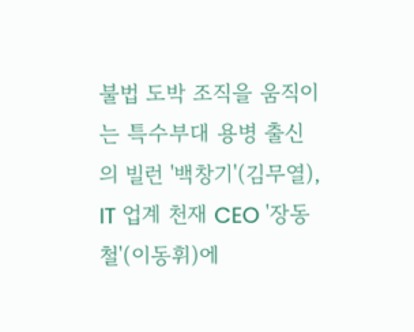불법 도박 조직을 움직이는 특수부대 용병 출신의 빌런 '백창기'(김무열), IT 업계 천재 CEO '장동철'(이동휘)에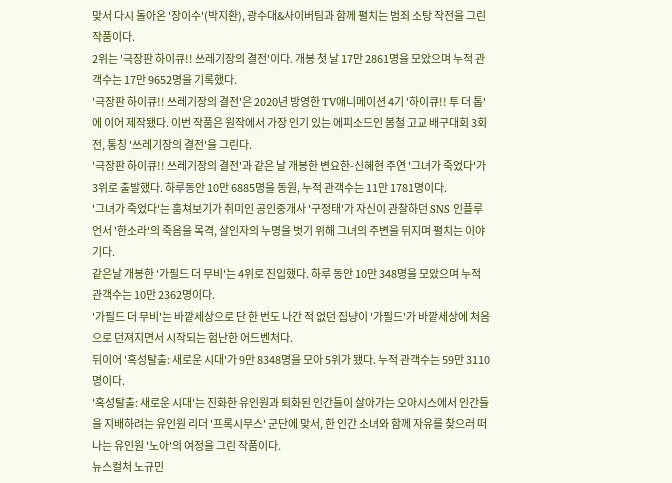맞서 다시 돌아온 '장이수'(박지환), 광수대&사이버팀과 함께 펼치는 범죄 소탕 작전을 그린 작품이다.
2위는 '극장판 하이큐!! 쓰레기장의 결전'이다. 개봉 첫 날 17만 2861명을 모았으며 누적 관객수는 17만 9652명을 기록했다.
'극장판 하이큐!! 쓰레기장의 결전'은 2020년 방영한 TV애니메이션 4기 '하이큐!! 투 더 톱'에 이어 제작됐다. 이번 작품은 원작에서 가장 인기 있는 에피소드인 봄철 고교 배구대회 3회전, 통칭 '쓰레기장의 결전'을 그린다.
'극장판 하이큐!! 쓰레기장의 결전'과 같은 날 개봉한 변요한-신혜현 주연 '그녀가 죽었다'가 3위로 출발했다. 하루동안 10만 6885명을 동원, 누적 관객수는 11만 1781명이다.
'그녀가 죽었다'는 훔쳐보기가 취미인 공인중개사 '구정태'가 자신이 관찰하던 SNS 인플루언서 '한소라'의 죽음을 목격, 살인자의 누명을 벗기 위해 그녀의 주변을 뒤지며 펼치는 이야기다.
같은날 개봉한 '가필드 더 무비'는 4위로 진입했다. 하루 동안 10만 348명을 모았으며 누적 관객수는 10만 2362명이다.
'가필드 더 무비'는 바깥세상으로 단 한 번도 나간 적 없던 집냥이 '가필드'가 바깥세상에 처음으로 던져지면서 시작되는 험난한 어드벤처다.
뒤이어 '혹성탈출: 새로운 시대'가 9만 8348명을 모아 5위가 됐다. 누적 관객수는 59만 3110명이다.
'혹성탈출: 새로운 시대'는 진화한 유인원과 퇴화된 인간들이 살아가는 오아시스에서 인간들을 지배하려는 유인원 리더 '프록시무스' 군단에 맞서, 한 인간 소녀와 함께 자유를 찾으러 떠나는 유인원 '노아'의 여정을 그린 작품이다.
뉴스컬처 노규민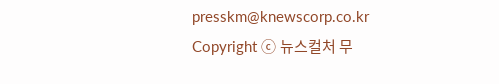presskm@knewscorp.co.kr
Copyright ⓒ 뉴스컬처 무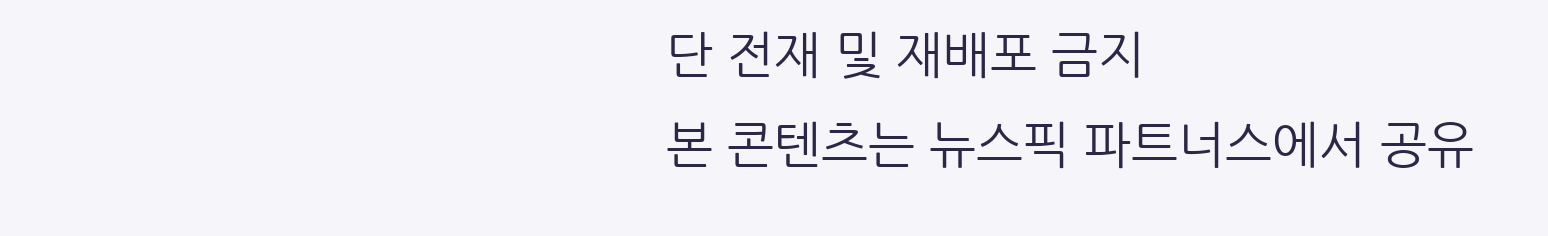단 전재 및 재배포 금지
본 콘텐츠는 뉴스픽 파트너스에서 공유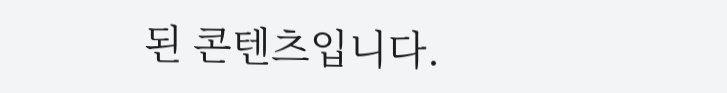된 콘텐츠입니다.